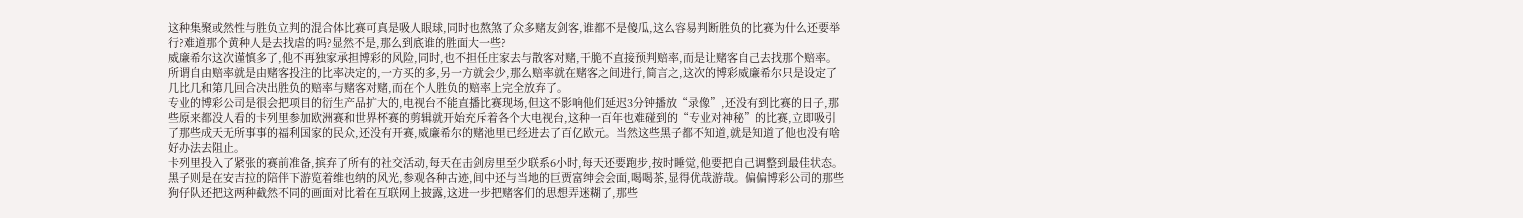这种集聚或然性与胜负立判的混合体比赛可真是吸人眼球,同时也熬煞了众多赌友剑客,谁都不是傻瓜,这么容易判断胜负的比赛为什么还要举行?难道那个黄种人是去找虐的吗?显然不是,那么到底谁的胜面大一些?
威廉希尔这次谨慎多了,他不再独家承担博彩的风险,同时,也不担任庄家去与散客对赌,干脆不直接预判赔率,而是让赌客自己去找那个赔率。所谓自由赔率就是由赌客投注的比率决定的,一方买的多,另一方就会少,那么赔率就在赌客之间进行,简言之,这次的博彩威廉希尔只是设定了几比几和第几回合决出胜负的赔率与赌客对赌,而在个人胜负的赔率上完全放弃了。
专业的博彩公司是很会把项目的衍生产品扩大的,电视台不能直播比赛现场,但这不影响他们延迟3分钟播放“录像”,还没有到比赛的日子,那些原来都没人看的卡列里参加欧洲赛和世界杯赛的剪辑就开始充斥着各个大电视台,这种一百年也难碰到的“专业对神秘”的比赛,立即吸引了那些成天无所事事的福利国家的民众,还没有开赛,威廉希尔的赌池里已经进去了百亿欧元。当然这些黑子都不知道,就是知道了他也没有啥好办法去阻止。
卡列里投入了紧张的赛前准备,摈弃了所有的社交活动,每天在击剑房里至少联系6小时,每天还要跑步,按时睡觉,他要把自己调整到最佳状态。黑子则是在安吉拉的陪伴下游览着维也纳的风光,参观各种古迹,间中还与当地的巨贾富绅会会面,喝喝茶,显得优哉游哉。偏偏博彩公司的那些狗仔队还把这两种截然不同的画面对比着在互联网上披露,这进一步把赌客们的思想弄迷糊了,那些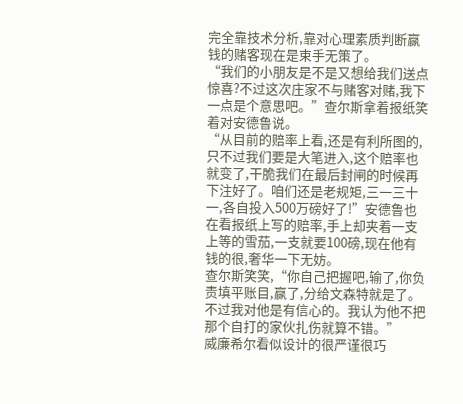完全靠技术分析,靠对心理素质判断赢钱的赌客现在是束手无策了。
“我们的小朋友是不是又想给我们送点惊喜?不过这次庄家不与赌客对赌,我下一点是个意思吧。”查尔斯拿着报纸笑着对安德鲁说。
“从目前的赔率上看,还是有利所图的,只不过我们要是大笔进入,这个赔率也就变了,干脆我们在最后封闸的时候再下注好了。咱们还是老规矩,三一三十一,各自投入500万磅好了!”安德鲁也在看报纸上写的赔率,手上却夹着一支上等的雪茄,一支就要100磅,现在他有钱的很,奢华一下无妨。
查尔斯笑笑,“你自己把握吧,输了,你负责填平账目,赢了,分给文森特就是了。不过我对他是有信心的。我认为他不把那个自打的家伙扎伤就算不错。”
威廉希尔看似设计的很严谨很巧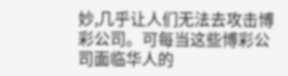妙,几乎让人们无法去攻击博彩公司。可每当这些博彩公司面临华人的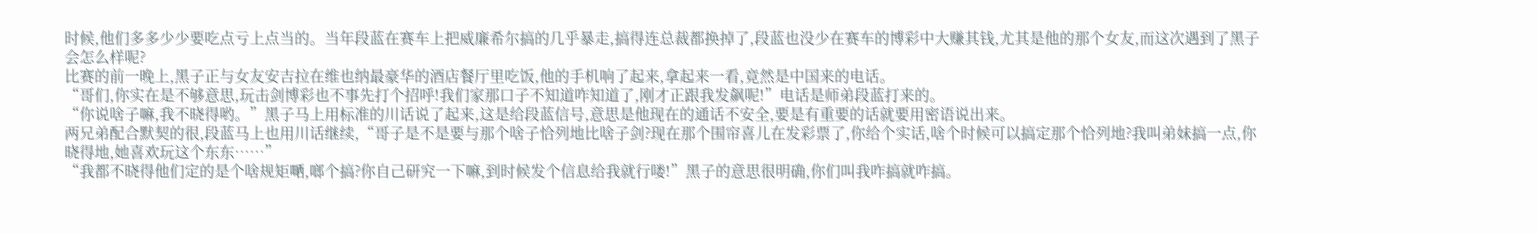时候,他们多多少少要吃点亏上点当的。当年段蓝在赛车上把威廉希尔搞的几乎暴走,搞得连总裁都换掉了,段蓝也没少在赛车的博彩中大赚其钱,尤其是他的那个女友,而这次遇到了黑子会怎么样呢?
比赛的前一晚上,黑子正与女友安吉拉在维也纳最豪华的酒店餐厅里吃饭,他的手机响了起来,拿起来一看,竟然是中国来的电话。
“哥们,你实在是不够意思,玩击剑博彩也不事先打个招呼!我们家那口子不知道咋知道了,刚才正跟我发飙呢!”电话是师弟段蓝打来的。
“你说啥子嘛,我不晓得哟。”黑子马上用标准的川话说了起来,这是给段蓝信号,意思是他现在的通话不安全,要是有重要的话就要用密语说出来。
两兄弟配合默契的很,段蓝马上也用川话继续,“哥子是不是要与那个啥子恰列地比啥子剑?现在那个围帘喜儿在发彩票了,你给个实话,啥个时候可以搞定那个恰列地?我叫弟妹搞一点,你晓得地,她喜欢玩这个东东……”
“我都不晓得他们定的是个啥规矩嗮,啷个搞?你自己研究一下嘛,到时候发个信息给我就行喽!”黑子的意思很明确,你们叫我咋搞就咋搞。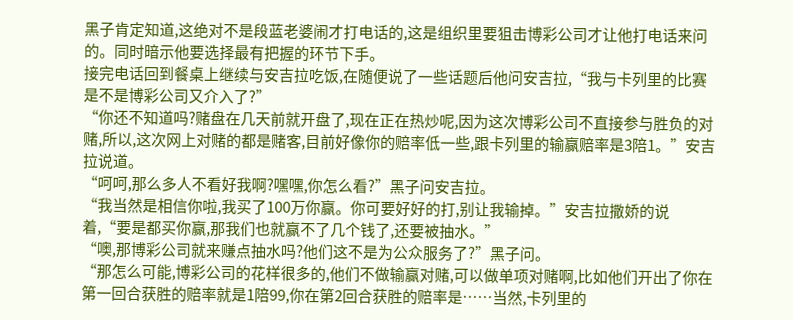黑子肯定知道,这绝对不是段蓝老婆闹才打电话的,这是组织里要狙击博彩公司才让他打电话来问的。同时暗示他要选择最有把握的环节下手。
接完电话回到餐桌上继续与安吉拉吃饭,在随便说了一些话题后他问安吉拉,“我与卡列里的比赛是不是博彩公司又介入了?”
“你还不知道吗?赌盘在几天前就开盘了,现在正在热炒呢,因为这次博彩公司不直接参与胜负的对赌,所以,这次网上对赌的都是赌客,目前好像你的赔率低一些,跟卡列里的输赢赔率是3陪1。”安吉拉说道。
“呵呵,那么多人不看好我啊?嘿嘿,你怎么看?”黑子问安吉拉。
“我当然是相信你啦,我买了100万你赢。你可要好好的打,别让我输掉。”安吉拉撒娇的说着,“要是都买你赢,那我们也就赢不了几个钱了,还要被抽水。”
“噢,那博彩公司就来赚点抽水吗?他们这不是为公众服务了?”黑子问。
“那怎么可能,博彩公司的花样很多的,他们不做输赢对赌,可以做单项对赌啊,比如他们开出了你在第一回合获胜的赔率就是1陪99,你在第2回合获胜的赔率是……当然,卡列里的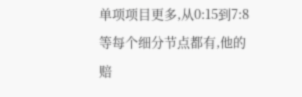单项项目更多,从0:15到7:8等每个细分节点都有,他的赔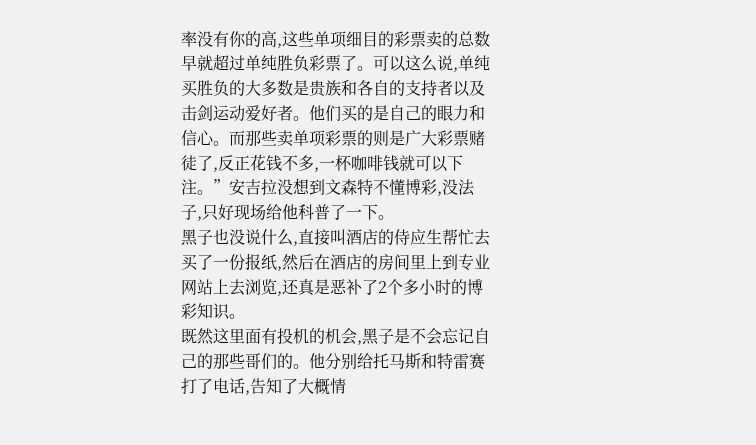率没有你的高,这些单项细目的彩票卖的总数早就超过单纯胜负彩票了。可以这么说,单纯买胜负的大多数是贵族和各自的支持者以及击剑运动爱好者。他们买的是自己的眼力和信心。而那些卖单项彩票的则是广大彩票赌徒了,反正花钱不多,一杯咖啡钱就可以下注。”安吉拉没想到文森特不懂博彩,没法子,只好现场给他科普了一下。
黑子也没说什么,直接叫酒店的侍应生帮忙去买了一份报纸,然后在酒店的房间里上到专业网站上去浏览,还真是恶补了2个多小时的博彩知识。
既然这里面有投机的机会,黑子是不会忘记自己的那些哥们的。他分别给托马斯和特雷赛打了电话,告知了大概情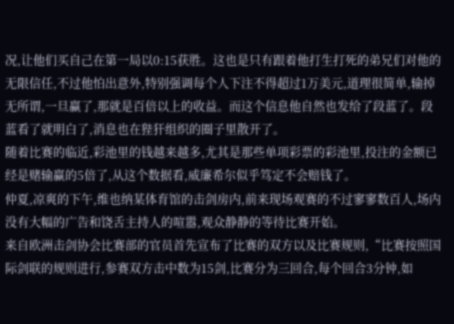况,让他们买自己在第一局以0:15获胜。这也是只有跟着他打生打死的弟兄们对他的无限信任,不过他怕出意外,特别强调每个人下注不得超过1万美元,道理很简单,输掉无所谓,一旦赢了,那就是百倍以上的收益。而这个信息他自然也发给了段蓝了。段蓝看了就明白了,消息也在狴犴组织的圈子里散开了。
随着比赛的临近,彩池里的钱越来越多,尤其是那些单项彩票的彩池里,投注的金额已经是赌输赢的5倍了,从这个数据看,威廉希尔似乎笃定不会赔钱了。
仲夏,凉爽的下午,维也纳某体育馆的击剑房内,前来现场观赛的不过寥寥数百人,场内没有大幅的广告和饶舌主持人的喧嚣,观众静静的等待比赛开始。
来自欧洲击剑协会比赛部的官员首先宣布了比赛的双方以及比赛规则,“比赛按照国际剑联的规则进行,参赛双方击中数为15剑,比赛分为三回合,每个回合3分钟,如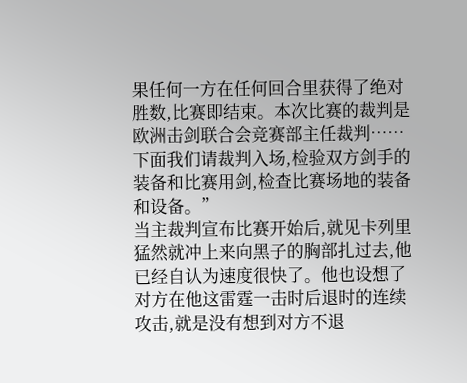果任何一方在任何回合里获得了绝对胜数,比赛即结束。本次比赛的裁判是欧洲击剑联合会竞赛部主任裁判……下面我们请裁判入场,检验双方剑手的装备和比赛用剑,检查比赛场地的装备和设备。”
当主裁判宣布比赛开始后,就见卡列里猛然就冲上来向黑子的胸部扎过去,他已经自认为速度很快了。他也设想了对方在他这雷霆一击时后退时的连续攻击,就是没有想到对方不退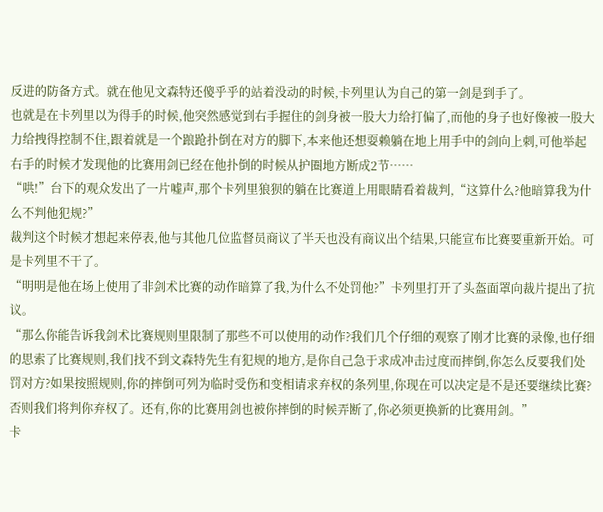反进的防备方式。就在他见文森特还傻乎乎的站着没动的时候,卡列里认为自己的第一剑是到手了。
也就是在卡列里以为得手的时候,他突然感觉到右手握住的剑身被一股大力给打偏了,而他的身子也好像被一股大力给拽得控制不住,跟着就是一个踉跄扑倒在对方的脚下,本来他还想耍赖躺在地上用手中的剑向上刺,可他举起右手的时候才发现他的比赛用剑已经在他扑倒的时候从护圈地方断成2节……
“哄!”台下的观众发出了一片嘘声,那个卡列里狼狈的躺在比赛道上用眼睛看着裁判,“这算什么?他暗算我为什么不判他犯规?”
裁判这个时候才想起来停表,他与其他几位监督员商议了半天也没有商议出个结果,只能宣布比赛要重新开始。可是卡列里不干了。
“明明是他在场上使用了非剑术比赛的动作暗算了我,为什么不处罚他?”卡列里打开了头盔面罩向裁片提出了抗议。
“那么你能告诉我剑术比赛规则里限制了那些不可以使用的动作?我们几个仔细的观察了刚才比赛的录像,也仔细的思索了比赛规则,我们找不到文森特先生有犯规的地方,是你自己急于求成冲击过度而摔倒,你怎么反要我们处罚对方?如果按照规则,你的摔倒可列为临时受伤和变相请求弃权的条列里,你现在可以决定是不是还要继续比赛?否则我们将判你弃权了。还有,你的比赛用剑也被你摔倒的时候弄断了,你必须更换新的比赛用剑。”
卡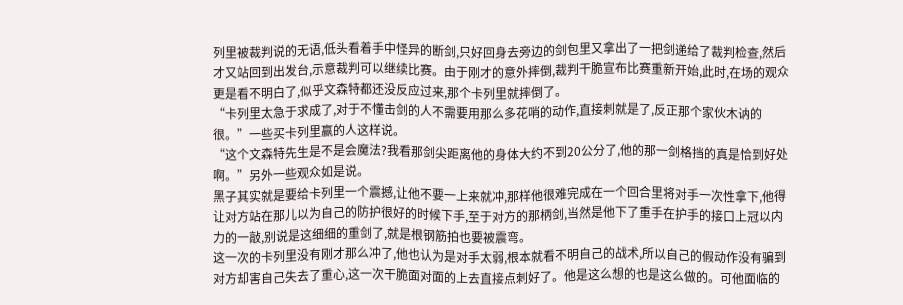列里被裁判说的无语,低头看着手中怪异的断剑,只好回身去旁边的剑包里又拿出了一把剑递给了裁判检查,然后才又站回到出发台,示意裁判可以继续比赛。由于刚才的意外摔倒,裁判干脆宣布比赛重新开始,此时,在场的观众更是看不明白了,似乎文森特都还没反应过来,那个卡列里就摔倒了。
“卡列里太急于求成了,对于不懂击剑的人不需要用那么多花哨的动作,直接刺就是了,反正那个家伙木讷的很。”一些买卡列里赢的人这样说。
“这个文森特先生是不是会魔法?我看那剑尖距离他的身体大约不到20公分了,他的那一剑格挡的真是恰到好处啊。”另外一些观众如是说。
黑子其实就是要给卡列里一个震撼,让他不要一上来就冲,那样他很难完成在一个回合里将对手一次性拿下,他得让对方站在那儿以为自己的防护很好的时候下手,至于对方的那柄剑,当然是他下了重手在护手的接口上冠以内力的一敲,别说是这细细的重剑了,就是根钢筋拍也要被震弯。
这一次的卡列里没有刚才那么冲了,他也认为是对手太弱,根本就看不明自己的战术,所以自己的假动作没有骗到对方却害自己失去了重心,这一次干脆面对面的上去直接点刺好了。他是这么想的也是这么做的。可他面临的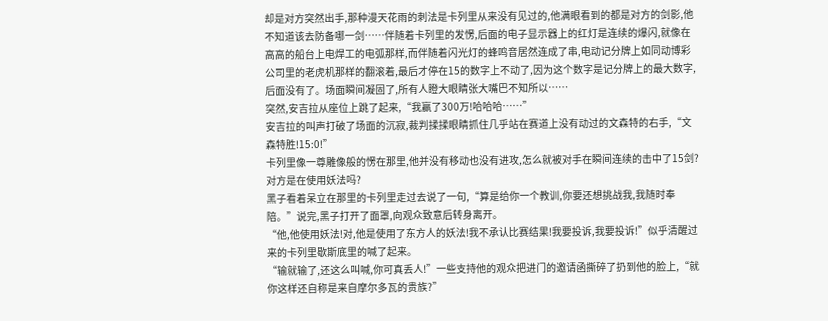却是对方突然出手,那种漫天花雨的刺法是卡列里从来没有见过的,他满眼看到的都是对方的剑影,他不知道该去防备哪一剑……伴随着卡列里的发愣,后面的电子显示器上的红灯是连续的爆闪,就像在高高的船台上电焊工的电弧那样,而伴随着闪光灯的蜂鸣音居然连成了串,电动记分牌上如同动博彩公司里的老虎机那样的翻滚着,最后才停在15的数字上不动了,因为这个数字是记分牌上的最大数字,后面没有了。场面瞬间凝固了,所有人瞪大眼睛张大嘴巴不知所以……
突然,安吉拉从座位上跳了起来,“我赢了300万!哈哈哈……”
安吉拉的叫声打破了场面的沉寂,裁判揉揉眼睛抓住几乎站在赛道上没有动过的文森特的右手,“文森特胜!15:0!”
卡列里像一尊雕像般的愣在那里,他并没有移动也没有进攻,怎么就被对手在瞬间连续的击中了15剑?对方是在使用妖法吗?
黑子看着呆立在那里的卡列里走过去说了一句,“算是给你一个教训,你要还想挑战我,我随时奉陪。”说完,黑子打开了面罩,向观众致意后转身离开。
“他,他使用妖法!对,他是使用了东方人的妖法!我不承认比赛结果!我要投诉,我要投诉!”似乎清醒过来的卡列里歇斯底里的喊了起来。
“输就输了,还这么叫喊,你可真丢人!”一些支持他的观众把进门的邀请函撕碎了扔到他的脸上,“就你这样还自称是来自摩尔多瓦的贵族?”